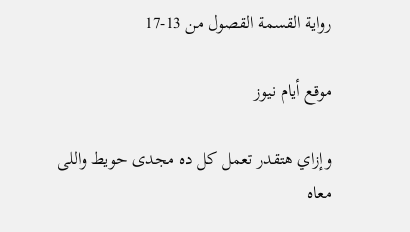رواية القسمة القصول من 13-17

موقع أيام نيوز

وإزاي هتقدر تعمل كل ده مجدى حويط واللى معاه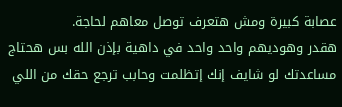عصابة كبيرة ومش هتعرف توصل معاهم لحاجة.
هقدر وهوديهم واحد واحد في داهية بإذن الله بس هحتاج مساعدتك لو شايف إنك إتظلمت وحابب ترجع حقك من اللي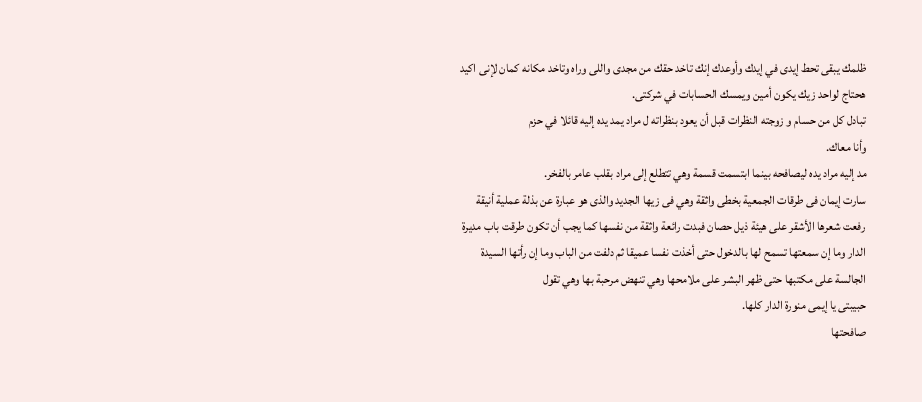ظلمك يبقى تحط إيدى في إيدك وأوعدك إنك تاخد حقك من مجدى واللى وراه وتاخد مكانه كمان لإنى اكيد هحتاج لواحد زيك يكون أمين ويمسك الحسابات في شركتى.
تبادل كل من حسام و زوجته النظرات قبل أن يعود بنظراته ل مراد يمد يده إليه قائلا في حزم
وأنا معاك.
مد إليه مراد يده ليصافحه بينما ابتسمت قسمة وهي تتطلع إلى مراد بقلب عامر بالفخر.
سارت إيمان فى طرقات الجمعية بخطى واثقة وهي فى زيها الجديد والذى هو عبارة عن بذلة عملية أنيقة رفعت شعرها الأشقر على هيئة ذيل حصان فبدت رائعة واثقة من نفسها كما يجب أن تكون طرقت باب مديرة الدار وما إن سمعتها تسمح لها بالدخول حتى أخذت نفسا عميقا ثم دلفت من الباب وما إن رأتها السيدة الجالسة على مكتبها حتى ظهر البشر على ملامحها وهي تنهض مرحبة بها وهي تقول
حبيبتى يا إيمى منورة الدار كلها.
صافحتها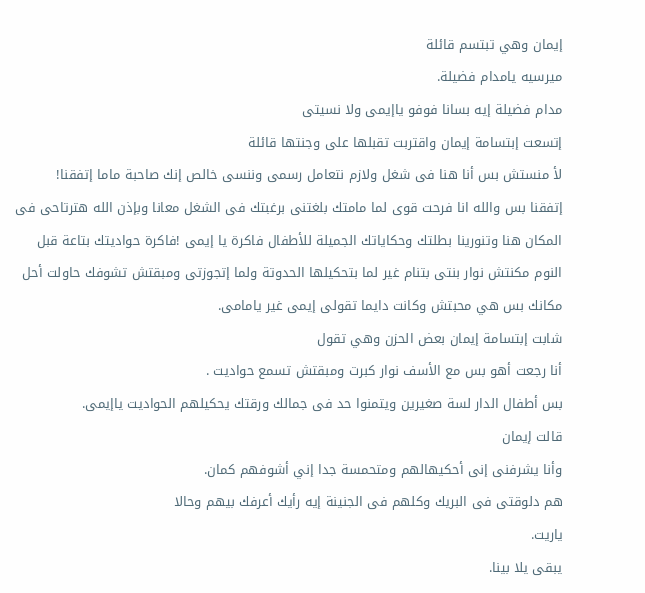إيمان وهي تبتسم قائلة
ميرسيه يامدام فضيلة.
مدام فضيلة إيه بسانا فوفو ياإيمى ولا نسيتى
إتسعت إبتسامة إيمان واقتربت تقبلها على وجنتها قائلة
لأ منستش بس أنا هنا فى شغل ولازم نتعامل رسمى وننسى خالص إنك صاحبة ماما إتفقنا!
إتفقنا بس والله انا فرحت قوى لما مامتك بلغتنى برغبتك فى الشغل معانا وبإذن الله هترتاحى فى المكان هنا وتنورينا بطلتك وحكاياتك الجميلة للأطفال فاكرة يا إيمى !فاكرة حواديتك بتاعة قبل النوم مكنتش نوار بنتى بتنام غير لما بتحكيلها الحدوتة ولما إتجوزتى ومبقتش تشوفك حاولت أحل مكانك بس هي محبتش وكانت دايما تقولى إيمى غير يامامى.
شابت إبتسامة إيمان بعض الحزن وهي تقول
أنا رجعت أهو بس مع الأسف نوار كبرت ومبقتش تسمع حواديت .
بس أطفال الدار لسة صغيرين ويتمنوا حد فى جمالك ورقتك يحكيلهم الحواديت ياإيمى.
قالت إيمان
وأنا يشرفنى إنى أحكيهالهم ومتحمسة جدا إني أشوفهم كمان.
هم دلوقتى فى البريك وكلهم فى الجنينة إيه رأيك أعرفك بيهم وحالا
ياريت.
يبقى يلا بينا.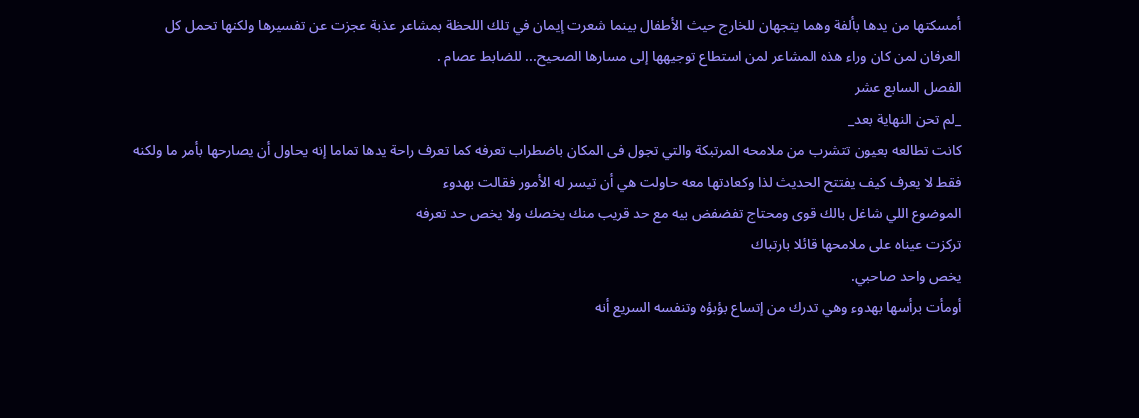أمسكتها من يدها بألفة وهما يتجهان للخارج حيث الأطفال بينما شعرت إيمان في تلك اللحظة بمشاعر عذبة عجزت عن تفسيرها ولكنها تحمل كل العرفان لمن كان وراء هذه المشاعر لمن استطاع توجيهها إلى مسارها الصحيح... للضابط عصام .
الفصل السابع عشر
_لم تحن النهاية بعد_
كانت تطالعه بعيون تتشرب من ملامحه المرتبكة والتي تجول فى المكان باضطراب تعرفه كما تعرف راحة يدها تماما إنه يحاول أن يصارحها بأمر ما ولكنه فقط لا يعرف كيف يفتتح الحديث لذا وكعادتها معه حاولت هي أن تيسر له الأمور فقالت بهدوء
الموضوع اللي شاغل بالك قوى ومحتاج تفضفض بيه مع حد قريب منك يخصك ولا يخص حد تعرفه
تركزت عيناه على ملامحها قائلا بارتباك
يخص واحد صاحبي.
أومأت برأسها بهدوء وهي تدرك من إتساع بؤبؤه وتنفسه السريع أنه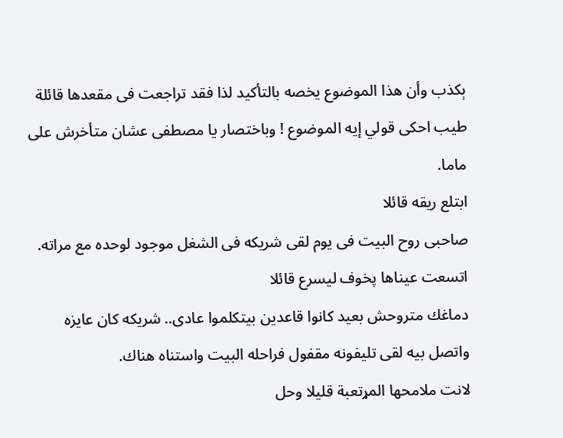ېكذب وأن هذا الموضوع يخصه بالتأكيد لذا فقد تراجعت فى مقعدها قائلة
طيب احكى قولي إيه الموضوع ! وباختصار يا مصطفى عشان متأخرش على ماما.
ابتلع ريقه قائلا
صاحبى روح البيت فى يوم لقى شريكه فى الشغل موجود لوحده مع مراته.
اتسعت عيناها پخوف ليسرع قائلا
دماغك متروحش بعيد كانوا قاعدين بيتكلموا عادى.. شريكه كان عايزه واتصل بيه لقى تليفونه مقفول فراحله البيت واستناه هناك.
لانت ملامحها المړتعبة قليلا وحل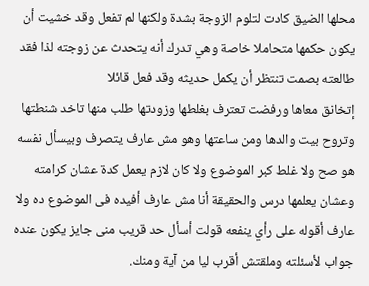محلها الضيق كادت لتلوم الزوجة بشدة ولكنها لم تفعل وقد خشيت أن يكون حكمها متحاملا خاصة وهي تدرك أنه يتحدث عن زوجته لذا فقد طالعته بصمت تنتظر أن يكمل حديثه وقد فعل قائلا
إتخانق معاها ورفضت تعترف بغلطها وزودتها طلب منها تاخد شنطتها وتروح بيت والدها ومن ساعتها وهو مش عارف يتصرف وبيسأل نفسه هو صح ولا غلط كبر الموضوع ولا كان لازم يعمل كدة عشان كرامته وعشان يعلمها درس والحقيقة أنا مش عارف أفيده فى الموضوع ده ولا عارف أقوله على رأي ينفعه قولت أسأل حد قريب منى جايز يكون عنده جواب لأسئلته وملقتش أقرب ليا من آية ومنك.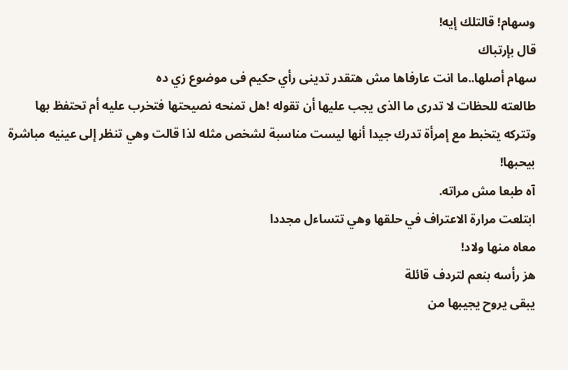وسهام! قالتلك إيه!
قال بإرتباك
سهام أصلها..ما انت عارفاها مش هتقدر تدينى رأي حكيم فى موضوع زي ده
طالعته للحظات لا تدرى ما الذى يجب عليها أن تقوله !هل تمنحه نصيحتها فتخرب عليه أم تحتفظ بها وتتركه يتخبط مع إمرأة تدرك جيدا أنها ليست مناسبة لشخص مثله لذا قالت وهي تنظر إلى عينيه مباشرة
بيحبها!
آه طبعا مش مراته.
ابتلعت مرارة الاعتراف في حلقها وهي تتساءل مجددا
معاه منها ولاد!
هز رأسه بنعم لتردف قائلة
يبقى يروح يجيبها من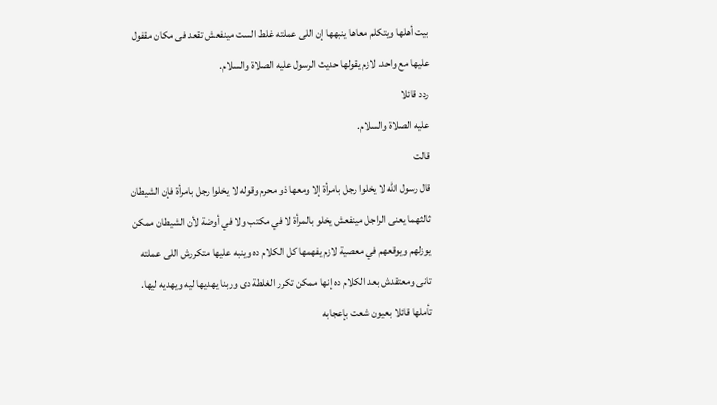بيت أهلها ويتكلم معاها ينبهها إن اللى عملته غلط الست مينفعش تقعد فى مكان مقفول عليها مع واحد. لازم يقولها حديث الرسول عليه الصلاة والسلام.
ردد قائلا
عليه الصلاة والسلام.
قالت
قال رسول الله لا يخلوا رجل بامرأة إلا ومعها ذو محرم وقوله لا يخلوا رجل بامرأة فإن الشيطان ثالثهما يعنى الراجل مينفعش يخلو بالمرأة لا في مكتب ولا في أوضة لأن الشيطان ممكن يوزلهم ويوقعهم في معصية لازم يفهمها كل الكلام ده وينبه عليها متكررش اللى عملته تانى ومعتقدش بعد الكلام ده إنها ممكن تكرر الغلطة دى وربنا يهديها ليه ويهديه ليها.
تأملها قائلا بعيون شعت بإعجابه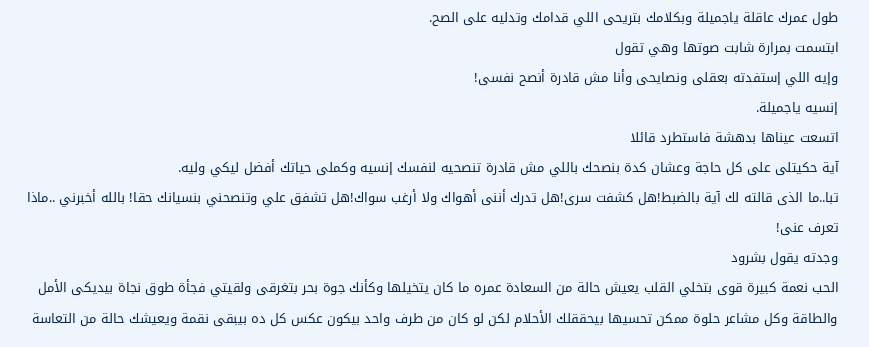طول عمرك عاقلة ياجميلة وبكلامك بتريحى اللي قدامك وتدليه على الصح.
ابتسمت بمرارة شابت صوتها وهي تقول
وإيه اللي إستفدته بعقلى ونصايحى وأنا مش قادرة أنصح نفسى!
إنسيه ياجميلة.
اتسعت عيناها بدهشة فاستطرد قائلا
آية حكيتلى على كل حاجة وعشان كدة بنصحك باللي مش قادرة تنصحيه لنفسك إنسيه وكملى حياتك أفضل ليكي وليه.
تبا..ما الذى قالته لك آية بالضبط!هل كشفت سرى!هل تدرك أننى أهواك ولا أرغب سواك!هل تشفق علي وتنصحني بنسيانك حقا! بالله أخبرني ..ماذا تعرف عنى!
وجدته يقول بشرود
الحب نعمة كبيرة قوى بتخلي القلب يعيش حالة من السعادة عمره ما كان يتخيلها وكأنك جوة بحر بتغرقى ولقيتي فجأة طوق نجاة بيديكى الأمل والطاقة وكل مشاعر حلوة ممكن تحسيها بيحققلك الأحلام لكن لو كان من طرف واحد بيكون عكس كل ده بيبقى نقمة ويعيشك حالة من التعاسة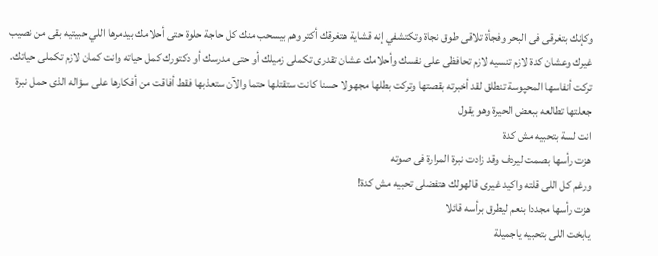وكإنك بتغرقى فى البحر وفجأة تلاقى طوق نجاة وتكتشفي إنه قشاية هتغرقك أكتر وهم بيسحب منك كل حاجة حلوة حتى أحلامك بيدمرها اللي حبيتيه بقى من نصيب غيرك وعشان كدة لازم تنسيه لازم تحافظى على نفسك وأحلامك عشان تقدرى تكملى زميلك أو حتى مدرسك أو دكتورك كمل حياته وانت كمان لازم تكملى حياتك.
تركت أنفاسها المحپوسة تنطلق لقد أخبرته بقصتها وتركت بطلها مجهولا حسنا كانت ستقتلها حتما والآن ستعذبها فقط أفاقت من أفكارها على سؤاله الذى حمل نبرة جعلتها تطالعه ببعض الحيرة وهو يقول
انت لسة بتحبيه مش كدة
هزت رأسها بصمت ليردف وقد زادت نبرة المرارة فى صوته
ورغم كل اللى قلته واكيد غيرى قالهولك هتفضلى تحبيه مش كدة!
هزت رأسها مجددا بنعم ليطرق برأسه قائلا
يابخت اللى بتحبيه ياجميلة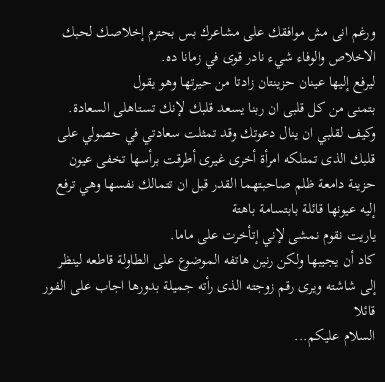ورغم انى مش موافقك على مشاعرك بس بحترم إخلاصك لحبك الاخلاص والوفاء شيء نادر قوى في زمانا ده.
ليرفع إليها عينان حزينتان زادتا من حيرتها وهو يقول
بتمنى من كل قلبى ان ربنا يسعد قلبك لإنك تستاهلى السعادة.
وكيف لقلبي ان ينال دعوتك وقد تمثلت سعادتي في حصولي على قلبك الذى تمتلكه امرأة أخرى غيرى أطرقت برأسها تخفى عيون حزينة دامعة ظلم صاحبتهما القدر قبل ان تتمالك نفسها وهي ترفع إليه عيونها قائلة بابتسامة باهتة
ياريت نقوم نمشى لإني إتأخرت على ماما.
كاد أن يجيبها ولكن رنين هاتفه الموضوع على الطاولة قاطعه لينظر إلى شاشته ويرى رقم زوجته الذى رأته جميلة بدورها اجاب على الفور قائلا
السلام عليكم...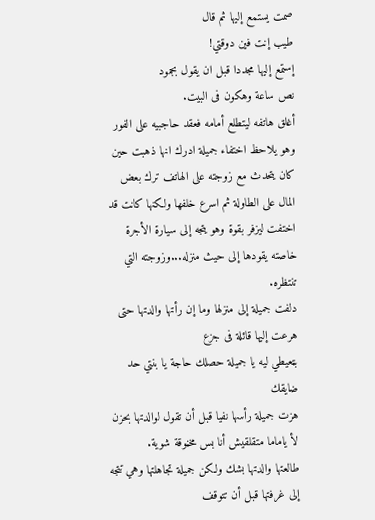صمت يستمع إليها ثم قال
طيب إنت فين دوقتي!
إستمع إليها مجددا قبل ان يقول بجمود
نص ساعة وهكون فى البيت.
أغلق هاتفه ليتطلع أمامه فعقد حاجبيه على الفور وهو يلاحظ اختفاء جميلة ادرك انها ذهبت حين كان يتحدث مع زوجته على الهاتف ترك بعض المال على الطاولة ثم اسرع خلفها ولكنها كانت قد اختفت ليزفر بقوة وهو يتجه إلى سيارة الأجرة خاصته يقودها إلى حيث منزله...وزوجته التي تنتظره.
دلفت جميلة إلى منزلها وما إن رأتها والدتها حتى هرعت إليها قائلة فى جزع
بټعيطي ليه يا جميلة حصلك حاجة يا بنتي حد ضايقك
هزت جميلة رأسها نفيا قبل أن تقول لوالدتها بحزن
لأ ياماما متقلقيش أنا بس مخڼوقة شوية.
طالعتها والدتها بشك ولكن جميلة تجاهلتها وهي تتجه إلى غرفتها قبل أن تتوقف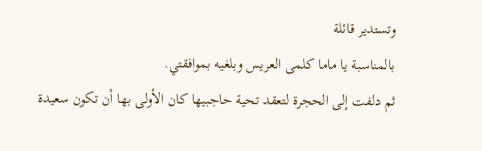وتستدير قائلة
بالمناسبة يا ماما كلمى العريس وبلغيه بموافقتي.
ثم دلفت إلى الحجرة لتعقد تحية حاجبيها كان الأولى بها أن تكون سعيدة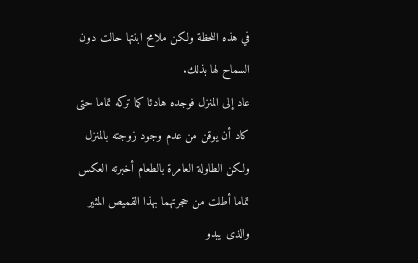في هذه اللحظة ولكن ملامح ابنتها حالت دون السماح لها بذلك.
عاد إلى المنزل فوجده هادئا كما تركه تماما حتى كاد أن يوقن من عدم وجود زوجته بالمنزل ولكن الطاولة العامرة بالطعام أخبرته العكس تماما أطلت من حجرتهما بهذا القميص المثير والذى يبدو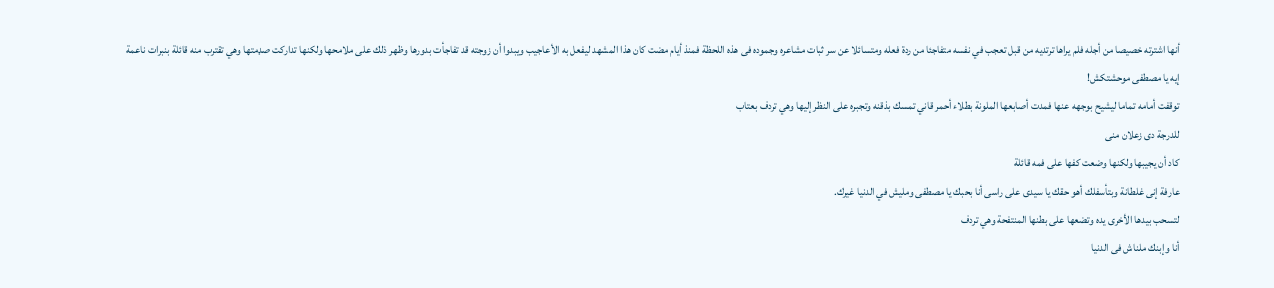أنها اشترته خصيصا من أجله فلم يراها ترتديه من قبل تعجب في نفسه متفاجئا من ردة فعله ومتسائلا عن سر ثبات مشاعره وجموده فى هذه اللحظة فمنذ أيام مضت كان هذا المشهد ليفعل به الأعاجيب ويبدوا أن زوجته قد تفاجأت بدورها وظهر ذلك على ملامحها ولكنها تداركت صډمتها وهي تقترب منه قائلة بنبرات ناعمة
إيه يا مصطفى موحشتكش!
توقفت أمامه تماما ليشيح بوجهه عنها فمدت أصابعها الملونة بطلاء أحمر قاني تمسك بذقنه وتجبره على النظر إليها وهي تردف بعتاب
للدرجة دى زعلان منى
كاد أن يجيبها ولكنها وضعت كفها على فمه قائلة
عارفة إنى غلطانة وبتأسفلك أهو حقك يا سيدى على راسى أنا بحبك يا مصطفى ومليش في الدنيا غيرك.
لتسحب بيدها الأخرى يده وتضعها على بطنها المنتفحة وهي تردف
أنا وإبنك ملناش فى الدنيا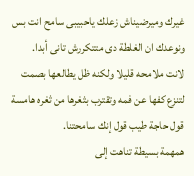غيرك وميرضيناش زعلك ياحبيبى سامح انت بس ونوعدك ان الغلطة دى متتكررش تانى أبدا.
لانت ملامحه قليلا ولكنه ظل يطالعها بصمت لتنزع كفها عن فمه وتقترب بثغرها من ثغره هامسة
قول حاجة طيب قول إنك سامحتنا.
همهمة بسيطة تناهت إلى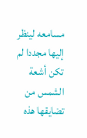مسامعه لينظر إليها مجددا لم تكن أشعة الشمس من تضايقها هذه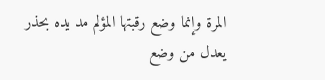المرة وإنما وضع رقبتها المؤلم مد يده بحذر يعدل من وضع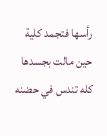رأسها فتجمد كلية حين مالت بجسدها كله تندس في حضنه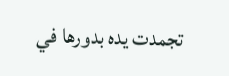تجمدت يده بدورها في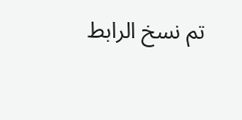تم نسخ الرابط